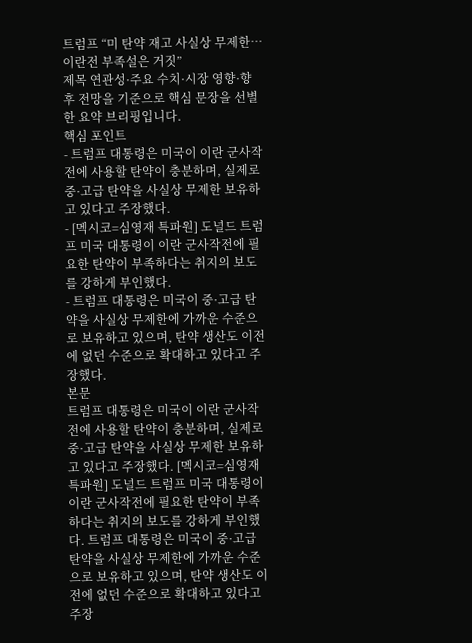트럼프 “미 탄약 재고 사실상 무제한…이란전 부족설은 거짓”
제목 연관성·주요 수치·시장 영향·향후 전망을 기준으로 핵심 문장을 선별한 요약 브리핑입니다.
핵심 포인트
- 트럼프 대통령은 미국이 이란 군사작전에 사용할 탄약이 충분하며, 실제로 중·고급 탄약을 사실상 무제한 보유하고 있다고 주장했다.
- [멕시코=심영재 특파원] 도널드 트럼프 미국 대통령이 이란 군사작전에 필요한 탄약이 부족하다는 취지의 보도를 강하게 부인했다.
- 트럼프 대통령은 미국이 중·고급 탄약을 사실상 무제한에 가까운 수준으로 보유하고 있으며, 탄약 생산도 이전에 없던 수준으로 확대하고 있다고 주장했다.
본문
트럼프 대통령은 미국이 이란 군사작전에 사용할 탄약이 충분하며, 실제로 중·고급 탄약을 사실상 무제한 보유하고 있다고 주장했다. [멕시코=심영재 특파원] 도널드 트럼프 미국 대통령이 이란 군사작전에 필요한 탄약이 부족하다는 취지의 보도를 강하게 부인했다. 트럼프 대통령은 미국이 중·고급 탄약을 사실상 무제한에 가까운 수준으로 보유하고 있으며, 탄약 생산도 이전에 없던 수준으로 확대하고 있다고 주장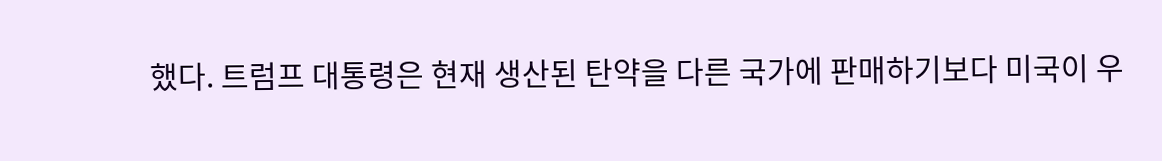했다. 트럼프 대통령은 현재 생산된 탄약을 다른 국가에 판매하기보다 미국이 우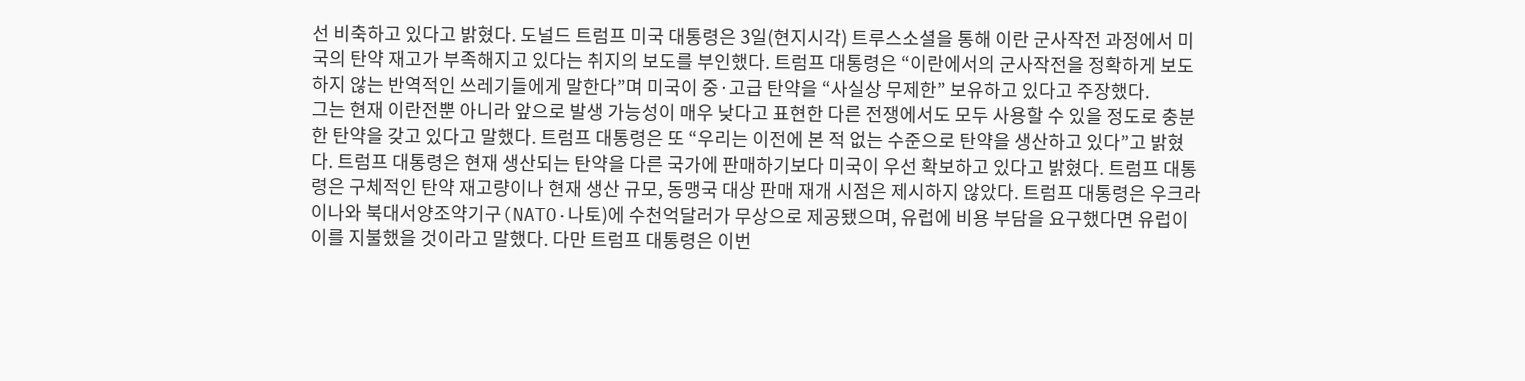선 비축하고 있다고 밝혔다. 도널드 트럼프 미국 대통령은 3일(현지시각) 트루스소셜을 통해 이란 군사작전 과정에서 미국의 탄약 재고가 부족해지고 있다는 취지의 보도를 부인했다. 트럼프 대통령은 “이란에서의 군사작전을 정확하게 보도하지 않는 반역적인 쓰레기들에게 말한다”며 미국이 중·고급 탄약을 “사실상 무제한” 보유하고 있다고 주장했다.
그는 현재 이란전뿐 아니라 앞으로 발생 가능성이 매우 낮다고 표현한 다른 전쟁에서도 모두 사용할 수 있을 정도로 충분한 탄약을 갖고 있다고 말했다. 트럼프 대통령은 또 “우리는 이전에 본 적 없는 수준으로 탄약을 생산하고 있다”고 밝혔다. 트럼프 대통령은 현재 생산되는 탄약을 다른 국가에 판매하기보다 미국이 우선 확보하고 있다고 밝혔다. 트럼프 대통령은 구체적인 탄약 재고량이나 현재 생산 규모, 동맹국 대상 판매 재개 시점은 제시하지 않았다. 트럼프 대통령은 우크라이나와 북대서양조약기구(NATO·나토)에 수천억달러가 무상으로 제공됐으며, 유럽에 비용 부담을 요구했다면 유럽이 이를 지불했을 것이라고 말했다. 다만 트럼프 대통령은 이번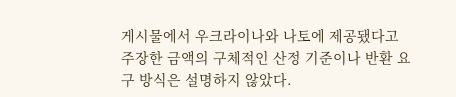게시물에서 우크라이나와 나토에 제공됐다고 주장한 금액의 구체적인 산정 기준이나 반환 요구 방식은 설명하지 않았다.